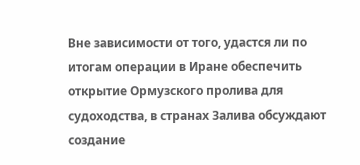Вне зависимости от того, удастся ли по итогам операции в Иране обеспечить открытие Ормузского пролива для судоходства, в странах Залива обсуждают создание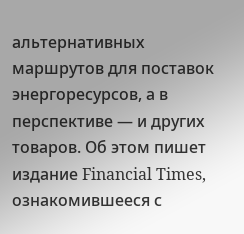альтернативных маршрутов для поставок энергоресурсов, а в перспективе — и других товаров. Об этом пишет издание Financial Times, ознакомившееся с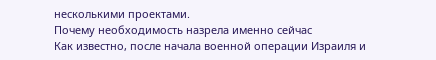несколькими проектами.
Почему необходимость назрела именно сейчас
Как известно, после начала военной операции Израиля и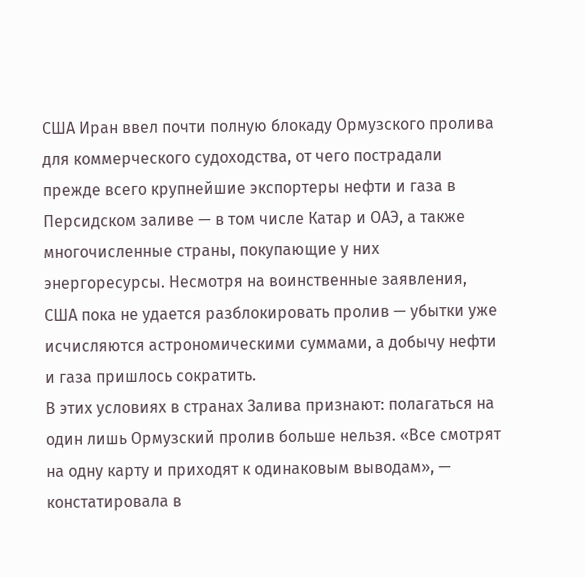США Иран ввел почти полную блокаду Ормузского пролива для коммерческого судоходства, от чего пострадали прежде всего крупнейшие экспортеры нефти и газа в Персидском заливе — в том числе Катар и ОАЭ, а также многочисленные страны, покупающие у них энергоресурсы. Несмотря на воинственные заявления, США пока не удается разблокировать пролив — убытки уже исчисляются астрономическими суммами, а добычу нефти и газа пришлось сократить.
В этих условиях в странах Залива признают: полагаться на один лишь Ормузский пролив больше нельзя. «Все смотрят на одну карту и приходят к одинаковым выводам», — констатировала в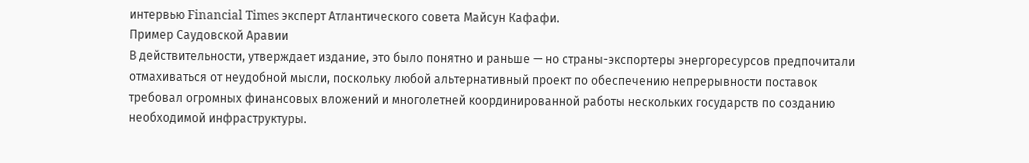интервью Financial Times эксперт Атлантического совета Майсун Кафафи.
Пример Саудовской Аравии
В действительности, утверждает издание, это было понятно и раньше — но страны-экспортеры энергоресурсов предпочитали отмахиваться от неудобной мысли, поскольку любой альтернативный проект по обеспечению непрерывности поставок требовал огромных финансовых вложений и многолетней координированной работы нескольких государств по созданию необходимой инфраструктуры.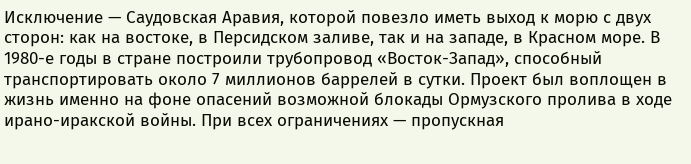Исключение — Саудовская Аравия, которой повезло иметь выход к морю с двух сторон: как на востоке, в Персидском заливе, так и на западе, в Красном море. В 1980-е годы в стране построили трубопровод «Восток-Запад», способный транспортировать около 7 миллионов баррелей в сутки. Проект был воплощен в жизнь именно на фоне опасений возможной блокады Ормузского пролива в ходе ирано-иракской войны. При всех ограничениях — пропускная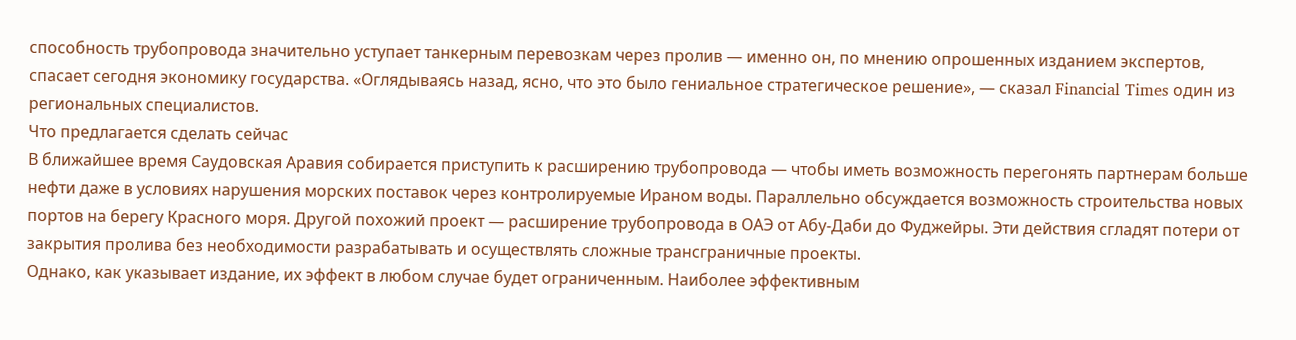способность трубопровода значительно уступает танкерным перевозкам через пролив — именно он, по мнению опрошенных изданием экспертов, спасает сегодня экономику государства. «Оглядываясь назад, ясно, что это было гениальное стратегическое решение», — сказал Financial Times один из региональных специалистов.
Что предлагается сделать сейчас
В ближайшее время Саудовская Аравия собирается приступить к расширению трубопровода — чтобы иметь возможность перегонять партнерам больше нефти даже в условиях нарушения морских поставок через контролируемые Ираном воды. Параллельно обсуждается возможность строительства новых портов на берегу Красного моря. Другой похожий проект — расширение трубопровода в ОАЭ от Абу-Даби до Фуджейры. Эти действия сгладят потери от закрытия пролива без необходимости разрабатывать и осуществлять сложные трансграничные проекты.
Однако, как указывает издание, их эффект в любом случае будет ограниченным. Наиболее эффективным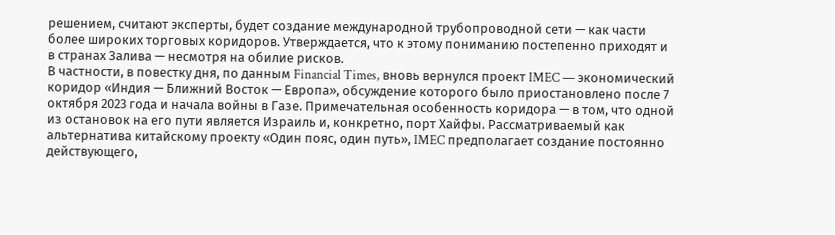решением, считают эксперты, будет создание международной трубопроводной сети — как части более широких торговых коридоров. Утверждается, что к этому пониманию постепенно приходят и в странах Залива — несмотря на обилие рисков.
В частности, в повестку дня, по данным Financial Times, вновь вернулся проект IMEC — экономический коридор «Индия — Ближний Восток — Европа», обсуждение которого было приостановлено после 7 октября 2023 года и начала войны в Газе. Примечательная особенность коридора — в том, что одной из остановок на его пути является Израиль и, конкретно, порт Хайфы. Рассматриваемый как альтернатива китайскому проекту «Один пояс, один путь», IMEC предполагает создание постоянно действующего,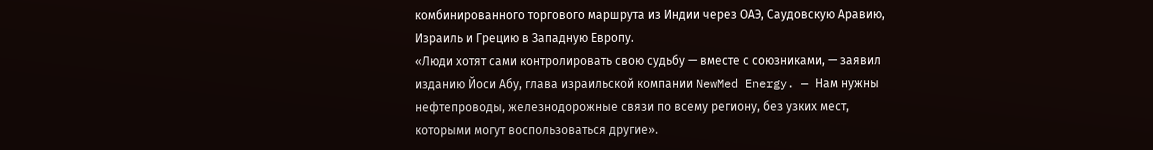комбинированного торгового маршрута из Индии через ОАЭ, Саудовскую Аравию, Израиль и Грецию в Западную Европу.
«Люди хотят сами контролировать свою судьбу — вместе с союзниками, — заявил изданию Йоси Абу, глава израильской компании NewMed Energy. — Нам нужны нефтепроводы, железнодорожные связи по всему региону, без узких мест, которыми могут воспользоваться другие».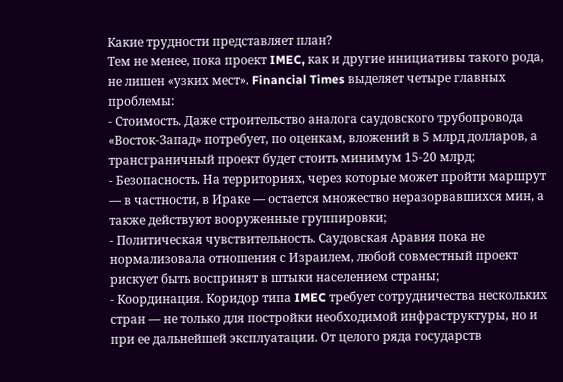Какие трудности представляет план?
Тем не менее, пока проект IMEC, как и другие инициативы такого рода, не лишен «узких мест». Financial Times выделяет четыре главных проблемы:
- Стоимость. Даже строительство аналога саудовского трубопровода «Восток-Запад» потребует, по оценкам, вложений в 5 млрд долларов, а трансграничный проект будет стоить минимум 15-20 млрд;
- Безопасность. На территориях, через которые может пройти маршрут — в частности, в Ираке — остается множество неразорвавшихся мин, а также действуют вооруженные группировки;
- Политическая чувствительность. Саудовская Аравия пока не нормализовала отношения с Израилем, любой совместный проект рискует быть воспринят в штыки населением страны;
- Координация. Коридор типа IMEC требует сотрудничества нескольких стран — не только для постройки необходимой инфраструктуры, но и при ее дальнейшей эксплуатации. От целого ряда государств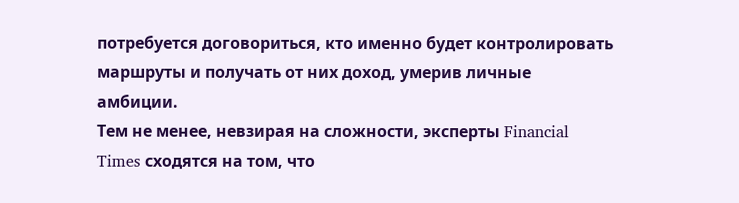потребуется договориться, кто именно будет контролировать маршруты и получать от них доход, умерив личные амбиции.
Тем не менее, невзирая на сложности, эксперты Financial Times сходятся на том, что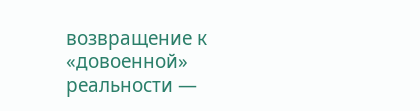возвращение к «довоенной» реальности —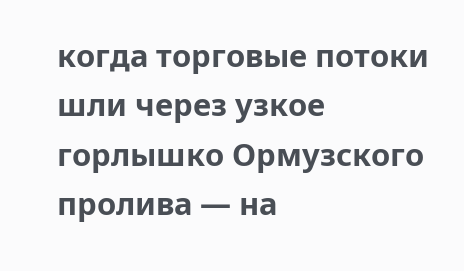когда торговые потоки шли через узкое горлышко Ормузского пролива — на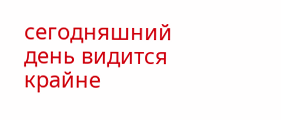сегодняшний день видится крайне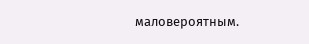маловероятным.